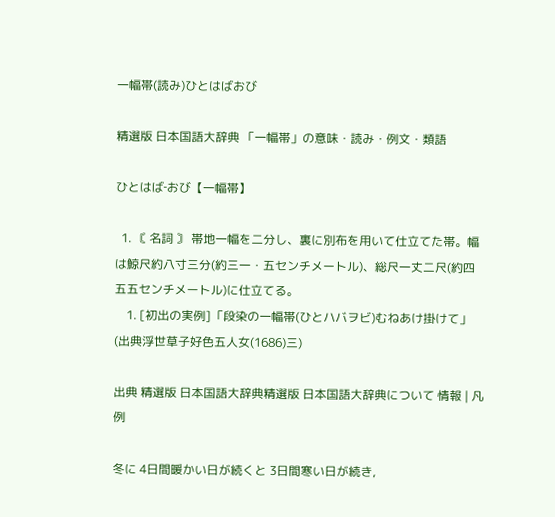一幅帯(読み)ひとはばおび

精選版 日本国語大辞典 「一幅帯」の意味・読み・例文・類語

ひとはば‐おび【一幅帯】

  1. 〘 名詞 〙 帯地一幅を二分し、裏に別布を用いて仕立てた帯。幅は鯨尺約八寸三分(約三一・五センチメートル)、総尺一丈二尺(約四五五センチメートル)に仕立てる。
    1. [初出の実例]「段染の一幅帯(ひとハバヲビ)むねあけ掛けて」(出典浮世草子好色五人女(1686)三)

出典 精選版 日本国語大辞典精選版 日本国語大辞典について 情報 | 凡例

冬に 4日間暖かい日が続くと 3日間寒い日が続き,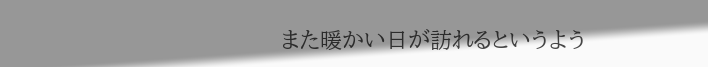また暖かい日が訪れるというよう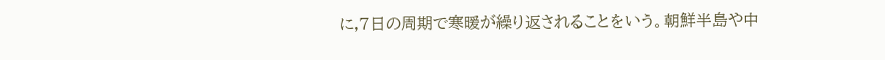に,7日の周期で寒暖が繰り返されることをいう。朝鮮半島や中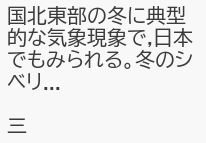国北東部の冬に典型的な気象現象で,日本でもみられる。冬のシベリ...

三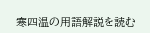寒四温の用語解説を読む